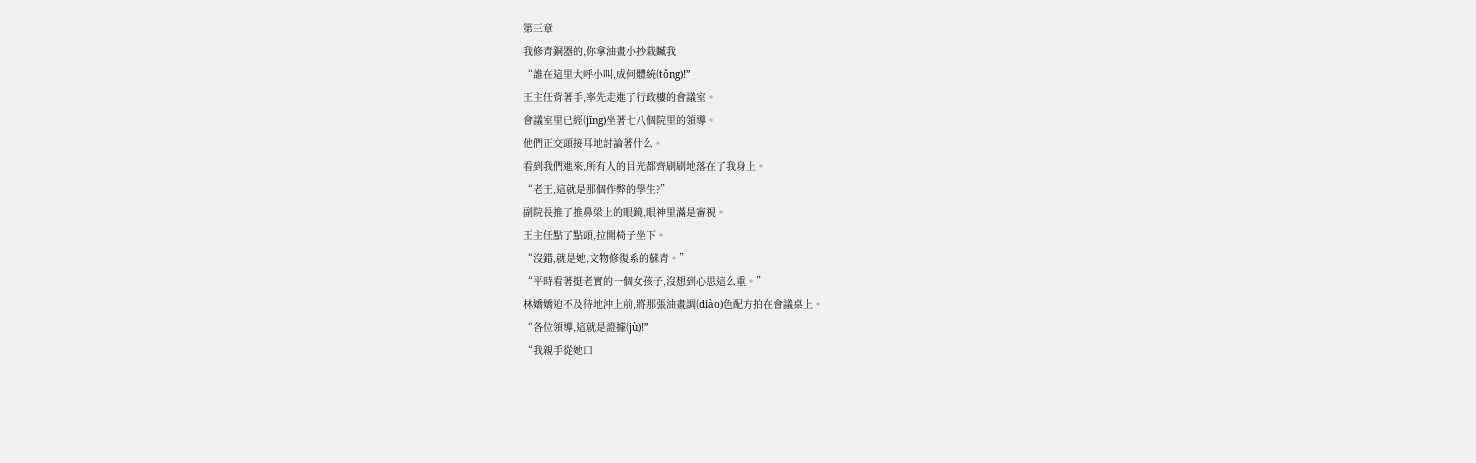第三章
我修青銅器的,你拿油畫小抄栽贓我
“誰在這里大呼小叫,成何體統(tǒng)!”
王主任背著手,率先走進了行政樓的會議室。
會議室里已經(jīng)坐著七八個院里的領導。
他們正交頭接耳地討論著什么。
看到我們進來,所有人的目光都齊刷刷地落在了我身上。
“老王,這就是那個作弊的學生?”
副院長推了推鼻梁上的眼鏡,眼神里滿是審視。
王主任點了點頭,拉開椅子坐下。
“沒錯,就是她,文物修復系的蘇青。”
“平時看著挺老實的一個女孩子,沒想到心思這么重。”
林嬌嬌迫不及待地沖上前,將那張油畫調(diào)色配方拍在會議桌上。
“各位領導,這就是證據(jù)!”
“我親手從她口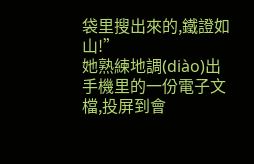袋里搜出來的,鐵證如山!”
她熟練地調(diào)出手機里的一份電子文檔,投屏到會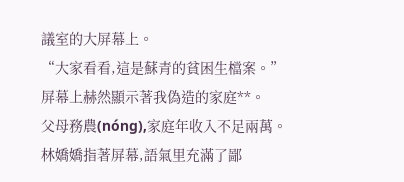議室的大屏幕上。
“大家看看,這是蘇青的貧困生檔案。”
屏幕上赫然顯示著我偽造的家庭**。
父母務農(nóng),家庭年收入不足兩萬。
林嬌嬌指著屏幕,語氣里充滿了鄙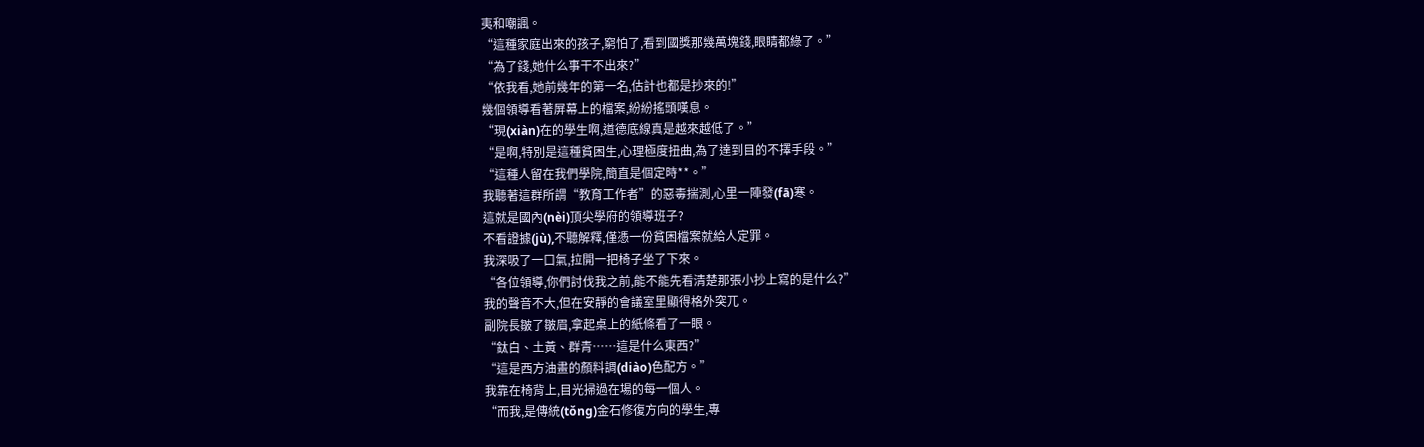夷和嘲諷。
“這種家庭出來的孩子,窮怕了,看到國獎那幾萬塊錢,眼睛都綠了。”
“為了錢,她什么事干不出來?”
“依我看,她前幾年的第一名,估計也都是抄來的!”
幾個領導看著屏幕上的檔案,紛紛搖頭嘆息。
“現(xiàn)在的學生啊,道德底線真是越來越低了。”
“是啊,特別是這種貧困生,心理極度扭曲,為了達到目的不擇手段。”
“這種人留在我們學院,簡直是個定時**。”
我聽著這群所謂“教育工作者”的惡毒揣測,心里一陣發(fā)寒。
這就是國內(nèi)頂尖學府的領導班子?
不看證據(jù),不聽解釋,僅憑一份貧困檔案就給人定罪。
我深吸了一口氣,拉開一把椅子坐了下來。
“各位領導,你們討伐我之前,能不能先看清楚那張小抄上寫的是什么?”
我的聲音不大,但在安靜的會議室里顯得格外突兀。
副院長皺了皺眉,拿起桌上的紙條看了一眼。
“鈦白、土黃、群青……這是什么東西?”
“這是西方油畫的顏料調(diào)色配方。”
我靠在椅背上,目光掃過在場的每一個人。
“而我,是傳統(tǒng)金石修復方向的學生,專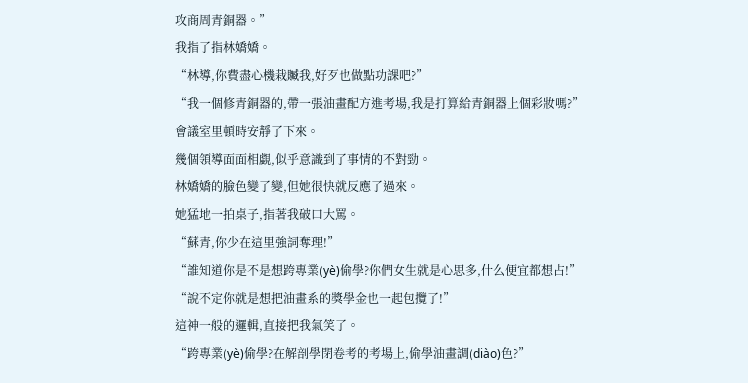攻商周青銅器。”
我指了指林嬌嬌。
“林導,你費盡心機栽贓我,好歹也做點功課吧?”
“我一個修青銅器的,帶一張油畫配方進考場,我是打算給青銅器上個彩妝嗎?”
會議室里頓時安靜了下來。
幾個領導面面相覷,似乎意識到了事情的不對勁。
林嬌嬌的臉色變了變,但她很快就反應了過來。
她猛地一拍桌子,指著我破口大罵。
“蘇青,你少在這里強詞奪理!”
“誰知道你是不是想跨專業(yè)偷學?你們女生就是心思多,什么便宜都想占!”
“說不定你就是想把油畫系的獎學金也一起包攬了!”
這神一般的邏輯,直接把我氣笑了。
“跨專業(yè)偷學?在解剖學閉卷考的考場上,偷學油畫調(diào)色?”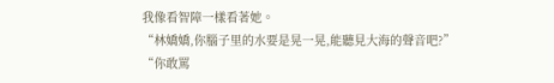我像看智障一樣看著她。
“林嬌嬌,你腦子里的水要是晃一晃,能聽見大海的聲音吧?”
“你敢罵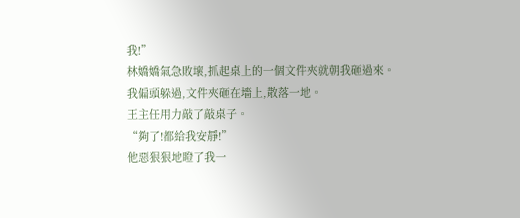我!”
林嬌嬌氣急敗壞,抓起桌上的一個文件夾就朝我砸過來。
我偏頭躲過,文件夾砸在墻上,散落一地。
王主任用力敲了敲桌子。
“夠了!都給我安靜!”
他惡狠狠地瞪了我一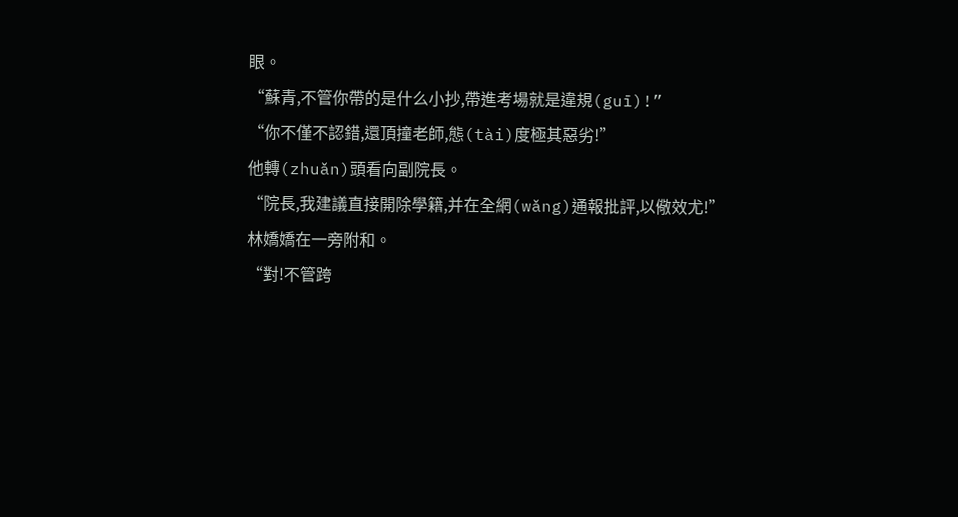眼。
“蘇青,不管你帶的是什么小抄,帶進考場就是違規(guī)!”
“你不僅不認錯,還頂撞老師,態(tài)度極其惡劣!”
他轉(zhuǎn)頭看向副院長。
“院長,我建議直接開除學籍,并在全網(wǎng)通報批評,以儆效尤!”
林嬌嬌在一旁附和。
“對!不管跨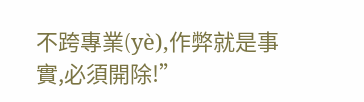不跨專業(yè),作弊就是事實,必須開除!”